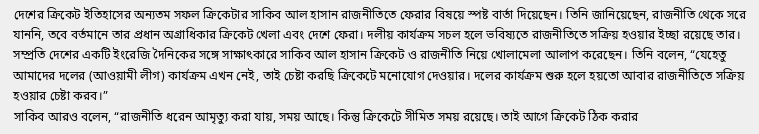দেশের ক্রিকেট ইতিহাসের অন্যতম সফল ক্রিকেটার সাকিব আল হাসান রাজনীতিতে ফেরার বিষয়ে স্পষ্ট বার্তা দিয়েছেন। তিনি জানিয়েছেন, রাজনীতি থেকে সরে যাননি, তবে বর্তমানে তার প্রধান অগ্রাধিকার ক্রিকেট খেলা এবং দেশে ফেরা। দলীয় কার্যক্রম সচল হলে ভবিষ্যতে রাজনীতিতে সক্রিয় হওয়ার ইচ্ছা রয়েছে তার।
সম্প্রতি দেশের একটি ইংরেজি দৈনিকের সঙ্গে সাক্ষাৎকারে সাকিব আল হাসান ক্রিকেট ও রাজনীতি নিয়ে খোলামেলা আলাপ করেছেন। তিনি বলেন, “যেহেতু আমাদের দলের (আওয়ামী লীগ) কার্যক্রম এখন নেই, তাই চেষ্টা করছি ক্রিকেটে মনোযোগ দেওয়ার। দলের কার্যক্রম শুরু হলে হয়তো আবার রাজনীতিতে সক্রিয় হওয়ার চেষ্টা করব।”
সাকিব আরও বলেন, “রাজনীতি ধরেন আমৃত্যু করা যায়, সময় আছে। কিন্তু ক্রিকেটে সীমিত সময় রয়েছে। তাই আগে ক্রিকেট ঠিক করার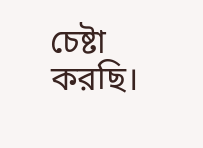চেষ্টা করছি।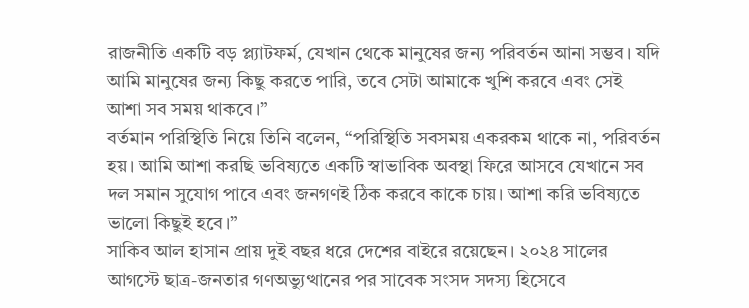রাজনীতি একটি বড় প্ল্যাটফর্ম, যেখান থেকে মানুষের জন্য পরিবর্তন আনা সম্ভব। যদি আমি মানুষের জন্য কিছু করতে পারি, তবে সেটা আমাকে খুশি করবে এবং সেই আশা সব সময় থাকবে।”
বর্তমান পরিস্থিতি নিয়ে তিনি বলেন, “পরিস্থিতি সবসময় একরকম থাকে না, পরিবর্তন হয়। আমি আশা করছি ভবিষ্যতে একটি স্বাভাবিক অবস্থা ফিরে আসবে যেখানে সব দল সমান সুযোগ পাবে এবং জনগণই ঠিক করবে কাকে চায়। আশা করি ভবিষ্যতে ভালো কিছুই হবে।”
সাকিব আল হাসান প্রায় দুই বছর ধরে দেশের বাইরে রয়েছেন। ২০২৪ সালের আগস্টে ছাত্র-জনতার গণঅভ্যুত্থানের পর সাবেক সংসদ সদস্য হিসেবে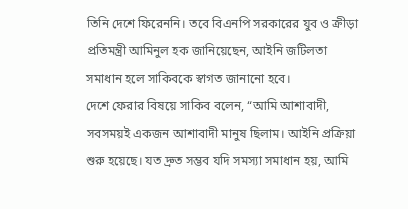তিনি দেশে ফিরেননি। তবে বিএনপি সরকারের যুব ও ক্রীড়া প্রতিমন্ত্রী আমিনুল হক জানিয়েছেন, আইনি জটিলতা সমাধান হলে সাকিবকে স্বাগত জানানো হবে।
দেশে ফেরার বিষয়ে সাকিব বলেন, “আমি আশাবাদী, সবসময়ই একজন আশাবাদী মানুষ ছিলাম। আইনি প্রক্রিয়া শুরু হয়েছে। যত দ্রুত সম্ভব যদি সমস্যা সমাধান হয়, আমি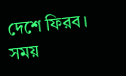দেশে ফিরব। সময়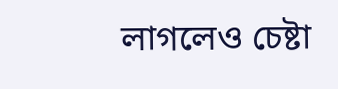লাগলেও চেষ্টা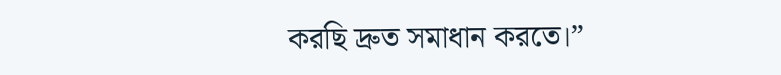করছি দ্রুত সমাধান করতে।”